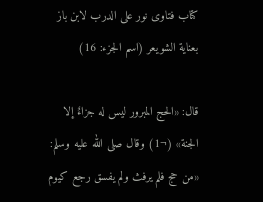كتاب فتاوى نور على الدرب لابن باز بعناية الشويعر (اسم الجزء: 16)

قال: «الحج المبرور ليس له جزاءٌ إلا الجنة» (¬1) وقال صلى الله عليه وسلم: «من حج فلم يرفث ولم يفسق رجع كيوم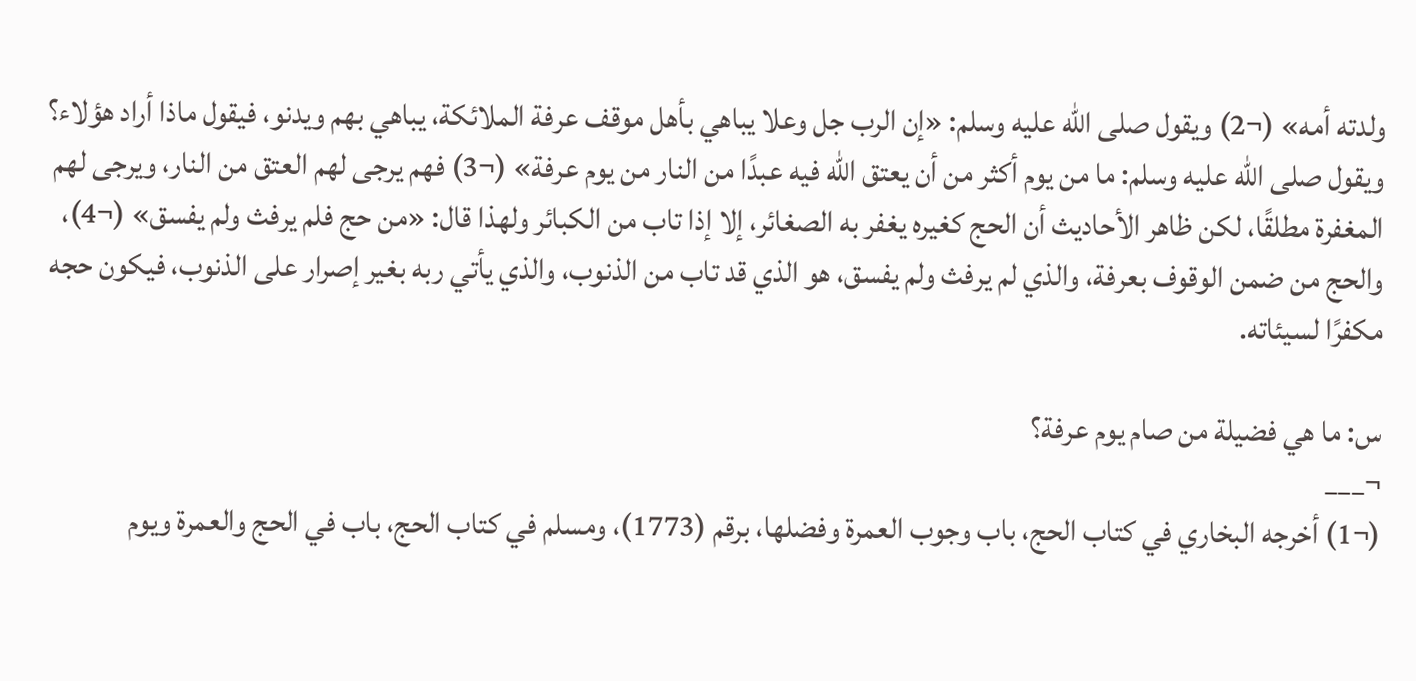ولدته أمه» (¬2) ويقول صلى الله عليه وسلم: «إن الرب جل وعلا يباهي بأهل موقف عرفة الملائكة، يباهي بهم ويدنو، فيقول ماذا أراد هؤلاء؟ ويقول صلى الله عليه وسلم: ما من يوم أكثر من أن يعتق الله فيه عبدًا من النار من يوم عرفة» (¬3) فهم يرجى لهم العتق من النار، ويرجى لهم المغفرة مطلقًا، لكن ظاهر الأحاديث أن الحج كغيره يغفر به الصغائر، إلا إذا تاب من الكبائر ولهذا قال: «من حج فلم يرفث ولم يفسق» (¬4)، والحج من ضمن الوقوف بعرفة، والذي لم يرفث ولم يفسق، هو الذي قد تاب من الذنوب، والذي يأتي ربه بغير إصرار على الذنوب، فيكون حجه مكفرًا لسيئاته.

س: ما هي فضيلة من صام يوم عرفة؟
¬___
(¬1) أخرجه البخاري في كتاب الحج، باب وجوب العمرة وفضلها، برقم (1773)، ومسلم في كتاب الحج، باب في الحج والعمرة ويوم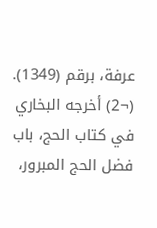عرفة، برقم (1349).
(¬2) أخرجه البخاري في كتاب الحج، باب فضل الحج المبرور،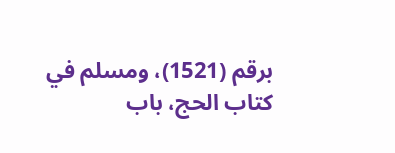برقم (1521)، ومسلم في كتاب الحج، باب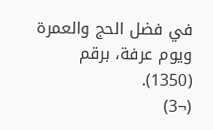في فضل الحج والعمرة ويوم عرفة، برقم (1350).
(¬3)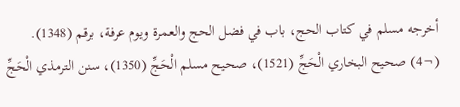أخرجه مسلم في كتاب الحج، باب في فضل الحج والعمرة ويوم عرفة، برقم (1348).
(¬4) صحيح البخاري الْحَجِّ (1521)، صحيح مسلم الْحَجِّ (1350)، سنن الترمذي الْحَجِّ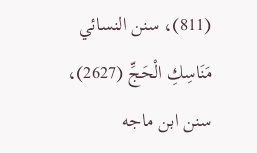(811)، سنن النسائي مَنَاسِكِ الْحَجِّ (2627)، سنن ابن ماجه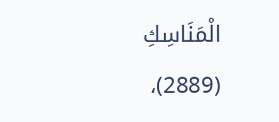الْمَنَاسِكِ (2889)،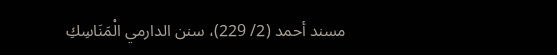مسند أحمد (2/ 229)، سنن الدارمي الْمَنَاسِكِ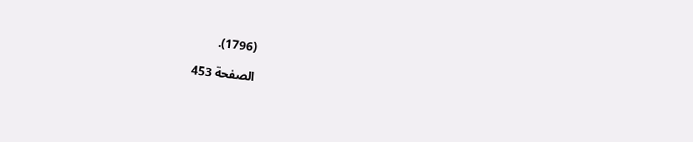(1796).

الصفحة 453